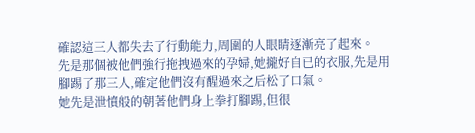確認這三人都失去了行動能力,周圍的人眼睛逐漸亮了起來。
先是那個被他們強行拖拽過來的孕婦,她攏好自已的衣服,先是用腳踢了那三人,確定他們沒有醒過來之后松了口氣。
她先是泄憤般的朝著他們身上拳打腳踢,但很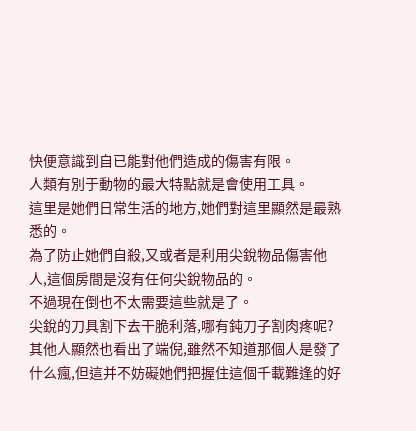快便意識到自已能對他們造成的傷害有限。
人類有別于動物的最大特點就是會使用工具。
這里是她們日常生活的地方,她們對這里顯然是最熟悉的。
為了防止她們自殺,又或者是利用尖銳物品傷害他人,這個房間是沒有任何尖銳物品的。
不過現在倒也不太需要這些就是了。
尖銳的刀具割下去干脆利落,哪有鈍刀子割肉疼呢?
其他人顯然也看出了端倪,雖然不知道那個人是發了什么瘋,但這并不妨礙她們把握住這個千載難逢的好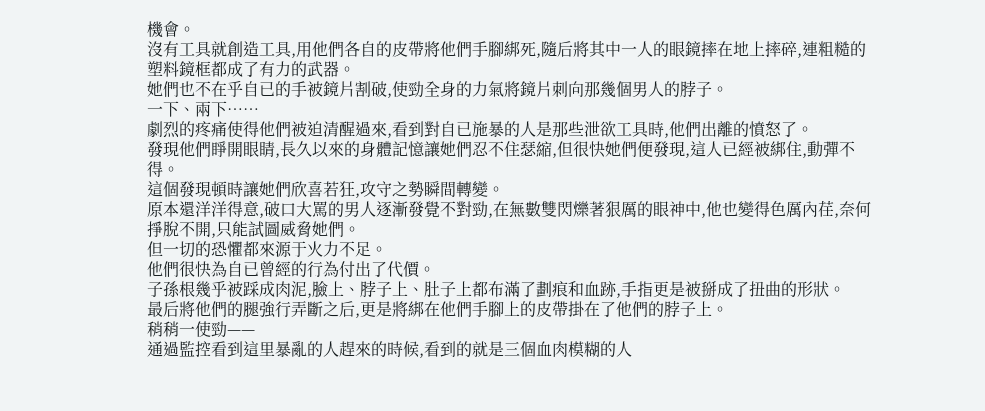機會。
沒有工具就創造工具,用他們各自的皮帶將他們手腳綁死,隨后將其中一人的眼鏡摔在地上摔碎,連粗糙的塑料鏡框都成了有力的武器。
她們也不在乎自已的手被鏡片割破,使勁全身的力氣將鏡片刺向那幾個男人的脖子。
一下、兩下……
劇烈的疼痛使得他們被迫清醒過來,看到對自已施暴的人是那些泄欲工具時,他們出離的憤怒了。
發現他們睜開眼睛,長久以來的身體記憶讓她們忍不住瑟縮,但很快她們便發現,這人已經被綁住,動彈不得。
這個發現頓時讓她們欣喜若狂,攻守之勢瞬間轉變。
原本還洋洋得意,破口大罵的男人逐漸發覺不對勁,在無數雙閃爍著狠厲的眼神中,他也變得色厲內荏,奈何掙脫不開,只能試圖威脅她們。
但一切的恐懼都來源于火力不足。
他們很快為自已曾經的行為付出了代價。
子孫根幾乎被踩成肉泥,臉上、脖子上、肚子上都布滿了劃痕和血跡,手指更是被掰成了扭曲的形狀。
最后將他們的腿強行弄斷之后,更是將綁在他們手腳上的皮帶掛在了他們的脖子上。
稍稍一使勁——
通過監控看到這里暴亂的人趕來的時候,看到的就是三個血肉模糊的人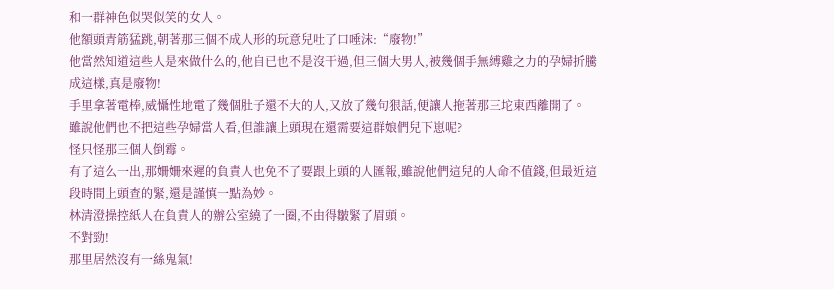和一群神色似哭似笑的女人。
他額頭青筋猛跳,朝著那三個不成人形的玩意兒吐了口唾沫:“廢物!”
他當然知道這些人是來做什么的,他自已也不是沒干過,但三個大男人,被幾個手無縛雞之力的孕婦折騰成這樣,真是廢物!
手里拿著電棒,威懾性地電了幾個肚子還不大的人,又放了幾句狠話,便讓人拖著那三坨東西離開了。
雖說他們也不把這些孕婦當人看,但誰讓上頭現在還需要這群娘們兒下崽呢?
怪只怪那三個人倒霉。
有了這么一出,那姍姍來遲的負責人也免不了要跟上頭的人匯報,雖說他們這兒的人命不值錢,但最近這段時間上頭查的緊,還是謹慎一點為妙。
林清澄操控紙人在負責人的辦公室繞了一圈,不由得皺緊了眉頭。
不對勁!
那里居然沒有一絲鬼氣!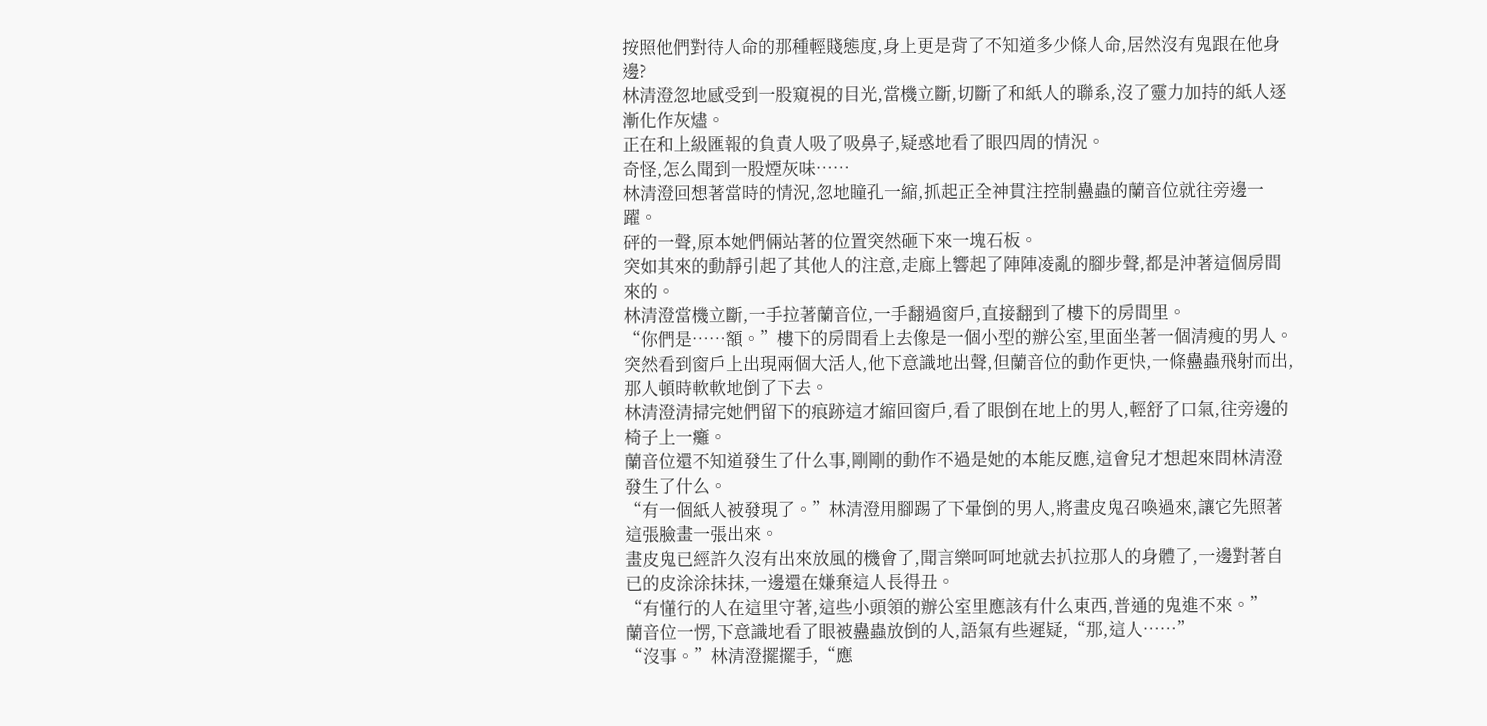按照他們對待人命的那種輕賤態度,身上更是背了不知道多少條人命,居然沒有鬼跟在他身邊?
林清澄忽地感受到一股窺視的目光,當機立斷,切斷了和紙人的聯系,沒了靈力加持的紙人逐漸化作灰燼。
正在和上級匯報的負責人吸了吸鼻子,疑惑地看了眼四周的情況。
奇怪,怎么聞到一股煙灰味……
林清澄回想著當時的情況,忽地瞳孔一縮,抓起正全神貫注控制蠱蟲的蘭音位就往旁邊一躍。
砰的一聲,原本她們倆站著的位置突然砸下來一塊石板。
突如其來的動靜引起了其他人的注意,走廊上響起了陣陣凌亂的腳步聲,都是沖著這個房間來的。
林清澄當機立斷,一手拉著蘭音位,一手翻過窗戶,直接翻到了樓下的房間里。
“你們是……額。”樓下的房間看上去像是一個小型的辦公室,里面坐著一個清瘦的男人。
突然看到窗戶上出現兩個大活人,他下意識地出聲,但蘭音位的動作更快,一條蠱蟲飛射而出,那人頓時軟軟地倒了下去。
林清澄清掃完她們留下的痕跡這才縮回窗戶,看了眼倒在地上的男人,輕舒了口氣,往旁邊的椅子上一癱。
蘭音位還不知道發生了什么事,剛剛的動作不過是她的本能反應,這會兒才想起來問林清澄發生了什么。
“有一個紙人被發現了。”林清澄用腳踢了下暈倒的男人,將畫皮鬼召喚過來,讓它先照著這張臉畫一張出來。
畫皮鬼已經許久沒有出來放風的機會了,聞言樂呵呵地就去扒拉那人的身體了,一邊對著自已的皮涂涂抹抹,一邊還在嫌棄這人長得丑。
“有懂行的人在這里守著,這些小頭領的辦公室里應該有什么東西,普通的鬼進不來。”
蘭音位一愣,下意識地看了眼被蠱蟲放倒的人,語氣有些遲疑,“那,這人……”
“沒事。”林清澄擺擺手,“應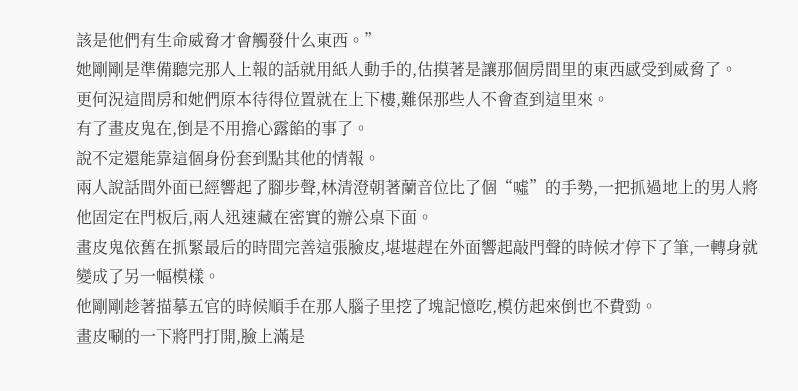該是他們有生命威脅才會觸發什么東西。”
她剛剛是準備聽完那人上報的話就用紙人動手的,估摸著是讓那個房間里的東西感受到威脅了。
更何況這間房和她們原本待得位置就在上下樓,難保那些人不會查到這里來。
有了畫皮鬼在,倒是不用擔心露餡的事了。
說不定還能靠這個身份套到點其他的情報。
兩人說話間外面已經響起了腳步聲,林清澄朝著蘭音位比了個“噓”的手勢,一把抓過地上的男人將他固定在門板后,兩人迅速藏在密實的辦公桌下面。
畫皮鬼依舊在抓緊最后的時間完善這張臉皮,堪堪趕在外面響起敲門聲的時候才停下了筆,一轉身就變成了另一幅模樣。
他剛剛趁著描摹五官的時候順手在那人腦子里挖了塊記憶吃,模仿起來倒也不費勁。
畫皮唰的一下將門打開,臉上滿是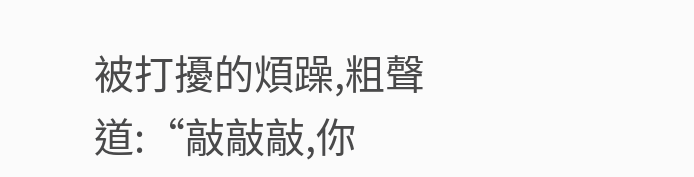被打擾的煩躁,粗聲道:“敲敲敲,你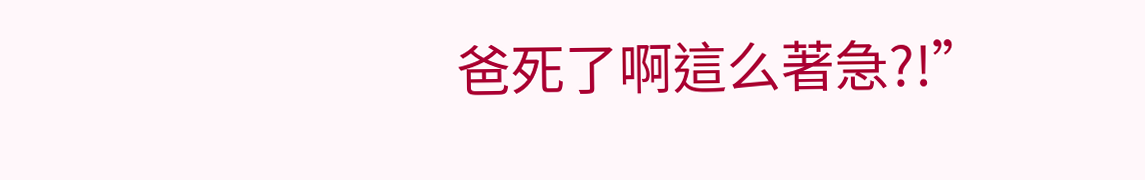爸死了啊這么著急?!”